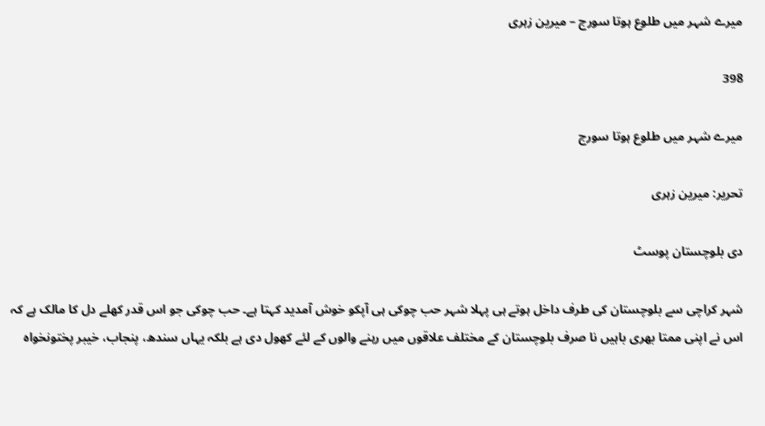میرے شہر میں طلوع ہوتا سورج – میرین زہری

398

میرے شہر میں طلوع ہوتا سورج

تحریر: میرین زہری

دی بلوچستان پوسٹ

شہر کراچی سے بلوچستان کی طرف داخل ہوتے ہی پہلا شہر حب چوکی ہی آپکو خوش آمدید کہتا ہے۔ حب چوکی جو اس قدر کھلے دل کا مالک ہے کہ اس نے اپنی ممتا بھری باہیں نا صرف بلوچستان کے مختلف علاقوں میں رہنے والوں کے لئے کھول دی ہے بلکہ یہاں سندھ، پنجاب، خیبر پختونخواہ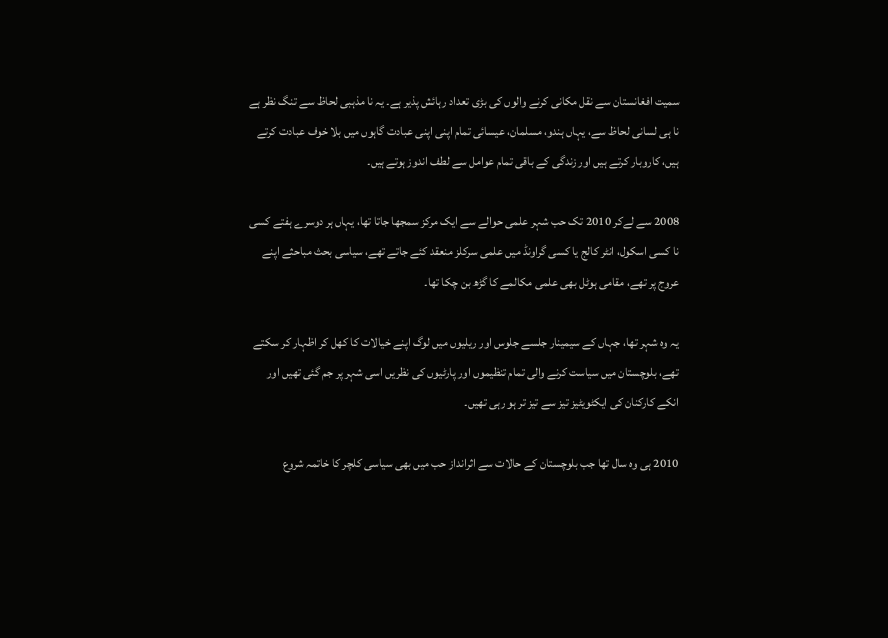سمیت افغانستان سے نقل مکانی کرنے والوں کی بڑی تعداد رہائش پذیر ہے۔ یہ نا مذہبی لحاظ سے تنگ نظر ہے نا ہی لسانی لحاظ سے، یہاں ہندو، مسلمان، عیسائی تمام اپنی اپنی عبادت گاہوں میں بلا خوف عبادت کرتے ہیں، کاروبار کرتے ہیں اور زندگی کے باقی تمام عوامل سے لطف اندوز ہوتے ہیں۔

2008 سے لےکر 2010 تک حب شہر علمی حوالے سے ایک مرکز سمجھا جاتا تھا، یہاں ہر دوسرے ہفتے کسی نا کسی اسکول، انٹر کالج یا کسی گراونڈ میں علمی سرکلز منعقد کئے جاتے تھے، سیاسی بحث مباحثے اپنے عروج پر تھے، مقامی ہوٹل بھی علمی مکالمے کا گڑھ بن چکا تھا۔

یہ وہ شہر تھا، جہاں کے سیمینار جلسے جلوس اور ریلیوں میں لوگ اپنے خیالات کا کھل کر اظہار کر سکتے تھے، بلوچستان میں سیاست کرنے والی تمام تنظیموں اور پارٹیوں کی نظریں اسی شہر پر جم گئی تھیں اور انکے کارکنان کی ایکٹویٹیز تیز سے تیز تر ہو رہی تھیں۔

2010 ہی وہ سال تھا جب بلوچستان کے حالات سے اثرانداز حب میں بھی سیاسی کلچر کا خاتمہ شروع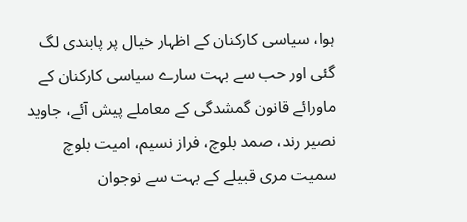ہوا، سیاسی کارکنان کے اظہار خیال پر پابندی لگ گئی اور حب سے بہت سارے سیاسی کارکنان کے ماورائے قانون گمشدگی کے معاملے پیش آئے، جاوید نصیر رند، صمد بلوچ، فراز نسیم، امیت بلوچ سمیت مری قبیلے کے بہت سے نوجوان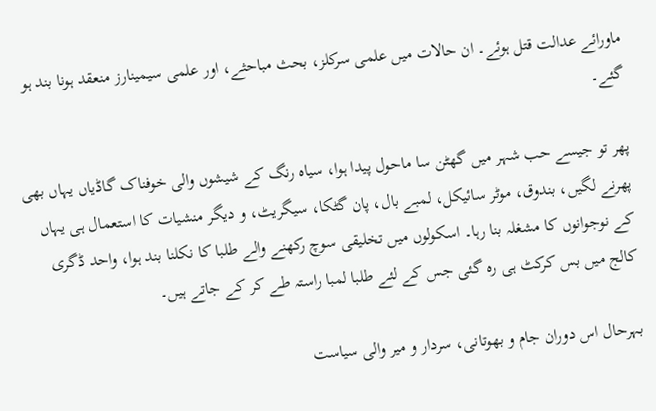ماورائے عدالت قتل ہوئے۔ ان حالات میں علمی سرکلز، بحث مباحثے، اور علمی سیمینارز منعقد ہونا بند ہو گئے۔

پھر تو جیسے حب شہر میں گھٹن سا ماحول پیدا ہوا، سیاہ رنگ کے شیشوں والی خوفناک گاڈیاں یہاں بھی پھرنے لگیں، بندوق، موٹر سائیکل، لمبے بال، پان گٹکا، سیگریٹ، و دیگر منشیات کا استعمال ہی یہاں کے نوجوانوں کا مشغلہ بنا رہا۔ اسکولوں میں تخلیقی سوچ رکھنے والے طلبا کا نکلنا بند ہوا، واحد ڈگری کالج میں بس کرکٹ ہی رہ گئی جس کے لئے طلبا لمبا راستہ طے کر کے جاتے ہیں۔

بہرحال اس دوران جام و بھوتانی، سردار و میر والی سیاست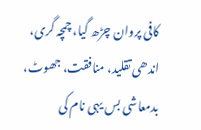کافی پروان چڑھ گیا، چمچہ گری، اندھی تقلید، منافقت، جھوٹ، بدمعاشی بس یہی نام کی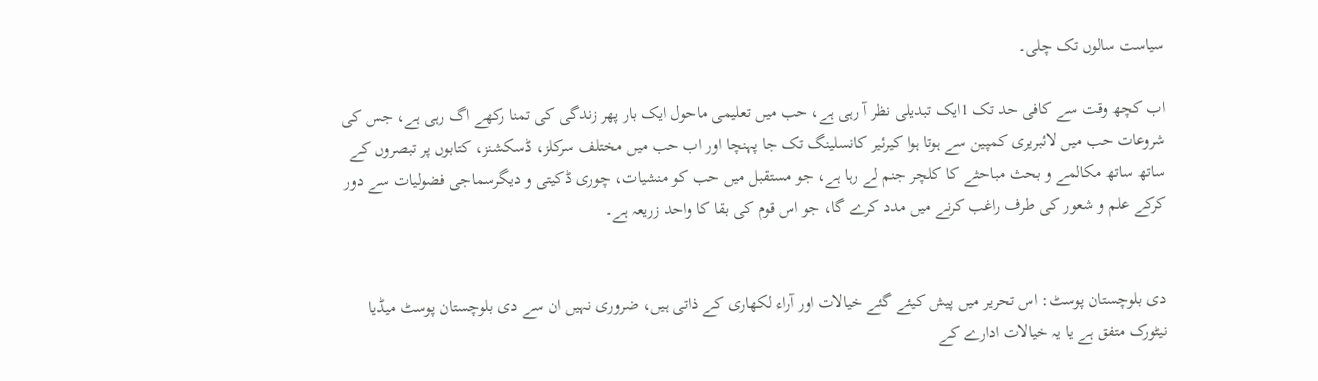سیاست سالوں تک چلی۔

اب کچھ وقت سے کافی حد تک 1ایک تبدیلی نظر آ رہی ہے، حب میں تعلیمی ماحول ایک بار پھر زندگی کی تمنا رکھے اگ رہی ہے، جس کی شروعات حب میں لائبریری کمپین سے ہوتا ہوا کیرئیر کانسلینگ تک جا پہنچا اور اب حب میں مختلف سرکلز، ڈسکشنز، کتابوں پر تبصروں کے ساتھ ساتھ مکالمے و بحث مباحثے کا کلچر جنم لے رہا ہے، جو مستقبل میں حب کو منشیات، چوری ڈکیتی و دیگرسماجی فضولیات سے دور کرکے علم و شعور کی طرف راغب کرنے میں مدد کرے گا، جو اس قوم کی بقا کا واحد زریعہ ہے۔


دی بلوچستان پوسٹ: اس تحریر میں پیش کیئے گئے خیالات اور آراء لکھاری کے ذاتی ہیں، ضروری نہیں ان سے دی بلوچستان پوسٹ میڈیا نیٹورک متفق ہے یا یہ خیالات ادارے کے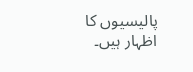پالیسیوں کا اظہار ہیں۔